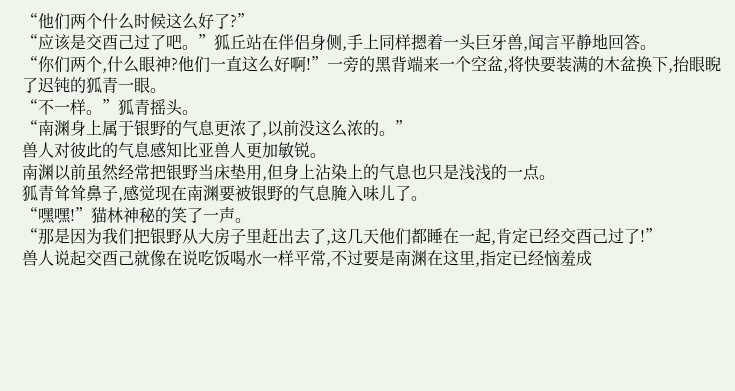“他们两个什么时候这么好了?”
“应该是交酉己过了吧。”狐丘站在伴侣身侧,手上同样摁着一头巨牙兽,闻言平静地回答。
“你们两个,什么眼神?他们一直这么好啊!”一旁的黑背端来一个空盆,将快要装满的木盆换下,抬眼睨了迟钝的狐青一眼。
“不一样。”狐青摇头。
“南渊身上属于银野的气息更浓了,以前没这么浓的。”
兽人对彼此的气息感知比亚兽人更加敏锐。
南渊以前虽然经常把银野当床垫用,但身上沾染上的气息也只是浅浅的一点。
狐青耸耸鼻子,感觉现在南渊要被银野的气息腌入味儿了。
“嘿嘿!”猫林神秘的笑了一声。
“那是因为我们把银野从大房子里赶出去了,这几天他们都睡在一起,肯定已经交酉己过了!”
兽人说起交酉己就像在说吃饭喝水一样平常,不过要是南渊在这里,指定已经恼羞成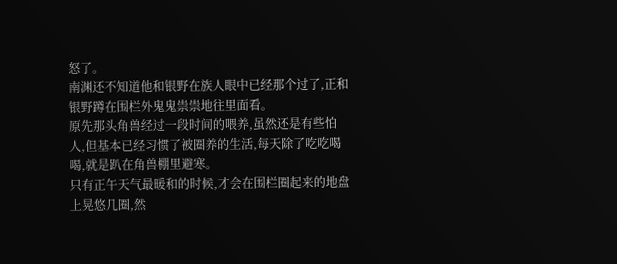怒了。
南渊还不知道他和银野在族人眼中已经那个过了,正和银野蹲在围栏外鬼鬼祟祟地往里面看。
原先那头角兽经过一段时间的喂养,虽然还是有些怕人,但基本已经习惯了被圈养的生活,每天除了吃吃喝喝,就是趴在角兽棚里避寒。
只有正午天气最暖和的时候,才会在围栏圈起来的地盘上晃悠几圈,然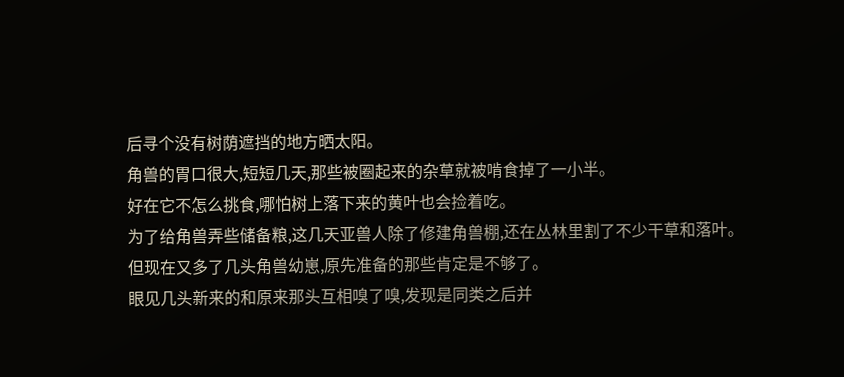后寻个没有树荫遮挡的地方晒太阳。
角兽的胃口很大,短短几天,那些被圈起来的杂草就被啃食掉了一小半。
好在它不怎么挑食,哪怕树上落下来的黄叶也会捡着吃。
为了给角兽弄些储备粮,这几天亚兽人除了修建角兽棚,还在丛林里割了不少干草和落叶。
但现在又多了几头角兽幼崽,原先准备的那些肯定是不够了。
眼见几头新来的和原来那头互相嗅了嗅,发现是同类之后并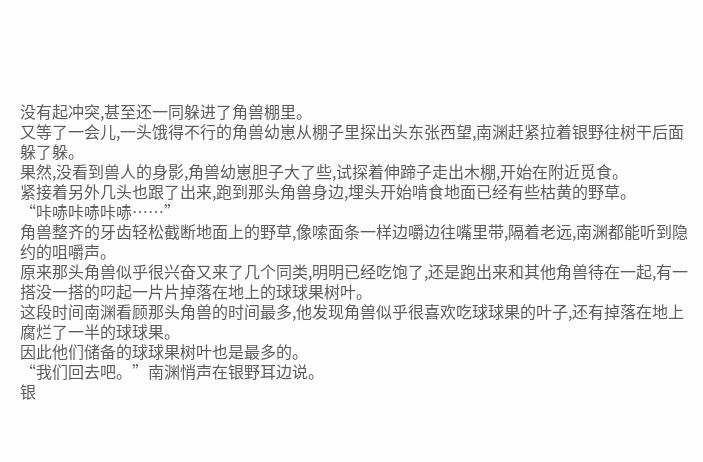没有起冲突,甚至还一同躲进了角兽棚里。
又等了一会儿,一头饿得不行的角兽幼崽从棚子里探出头东张西望,南渊赶紧拉着银野往树干后面躲了躲。
果然,没看到兽人的身影,角兽幼崽胆子大了些,试探着伸蹄子走出木棚,开始在附近觅食。
紧接着另外几头也跟了出来,跑到那头角兽身边,埋头开始啃食地面已经有些枯黄的野草。
“咔哧咔哧咔哧……”
角兽整齐的牙齿轻松截断地面上的野草,像嗦面条一样边嚼边往嘴里带,隔着老远,南渊都能听到隐约的咀嚼声。
原来那头角兽似乎很兴奋又来了几个同类,明明已经吃饱了,还是跑出来和其他角兽待在一起,有一搭没一搭的叼起一片片掉落在地上的球球果树叶。
这段时间南渊看顾那头角兽的时间最多,他发现角兽似乎很喜欢吃球球果的叶子,还有掉落在地上腐烂了一半的球球果。
因此他们储备的球球果树叶也是最多的。
“我们回去吧。”南渊悄声在银野耳边说。
银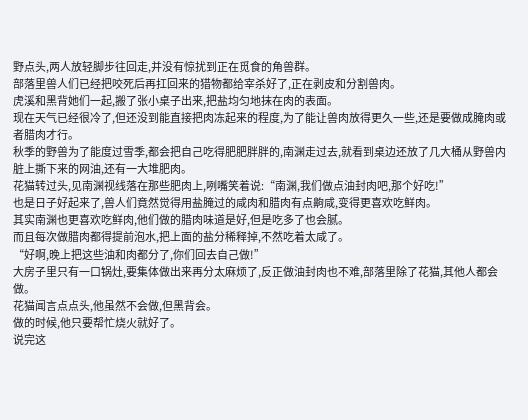野点头,两人放轻脚步往回走,并没有惊扰到正在觅食的角兽群。
部落里兽人们已经把咬死后再扛回来的猎物都给宰杀好了,正在剥皮和分割兽肉。
虎溪和黑背她们一起,搬了张小桌子出来,把盐均匀地抹在肉的表面。
现在天气已经很冷了,但还没到能直接把肉冻起来的程度,为了能让兽肉放得更久一些,还是要做成腌肉或者腊肉才行。
秋季的野兽为了能度过雪季,都会把自己吃得肥肥胖胖的,南渊走过去,就看到桌边还放了几大桶从野兽内脏上撕下来的网油,还有一大堆肥肉。
花猫转过头,见南渊视线落在那些肥肉上,咧嘴笑着说:“南渊,我们做点油封肉吧,那个好吃!”
也是日子好起来了,兽人们竟然觉得用盐腌过的咸肉和腊肉有点齁咸,变得更喜欢吃鲜肉。
其实南渊也更喜欢吃鲜肉,他们做的腊肉味道是好,但是吃多了也会腻。
而且每次做腊肉都得提前泡水,把上面的盐分稀释掉,不然吃着太咸了。
“好啊,晚上把这些油和肉都分了,你们回去自己做!”
大房子里只有一口锅灶,要集体做出来再分太麻烦了,反正做油封肉也不难,部落里除了花猫,其他人都会做。
花猫闻言点点头,他虽然不会做,但黑背会。
做的时候,他只要帮忙烧火就好了。
说完这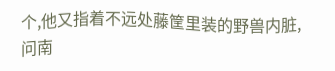个,他又指着不远处藤筐里装的野兽内脏,问南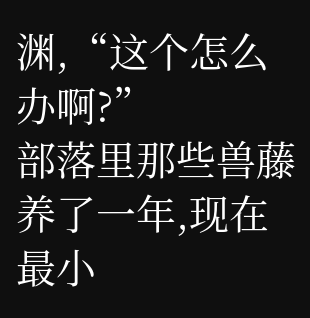渊,“这个怎么办啊?”
部落里那些兽藤养了一年,现在最小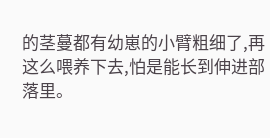的茎蔓都有幼崽的小臂粗细了,再这么喂养下去,怕是能长到伸进部落里。